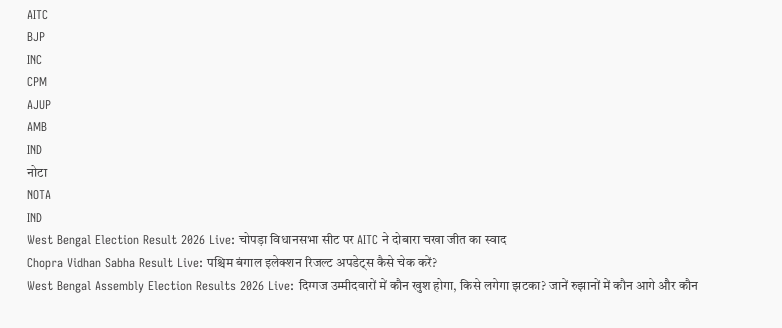AITC
BJP
INC
CPM
AJUP
AMB
IND
नोटा
NOTA
IND
West Bengal Election Result 2026 Live: चोपड़ा विधानसभा सीट पर AITC ने दोबारा चखा जीत का स्वाद
Chopra Vidhan Sabha Result Live: पश्चिम बंगाल इलेक्शन रिजल्ट अपडेट्स कैसे चेक करें?
West Bengal Assembly Election Results 2026 Live: दिग्गज उम्मीदवारों में कौन खुश होगा, किसे लगेगा झटका? जानें रुझानों में कौन आगे और कौन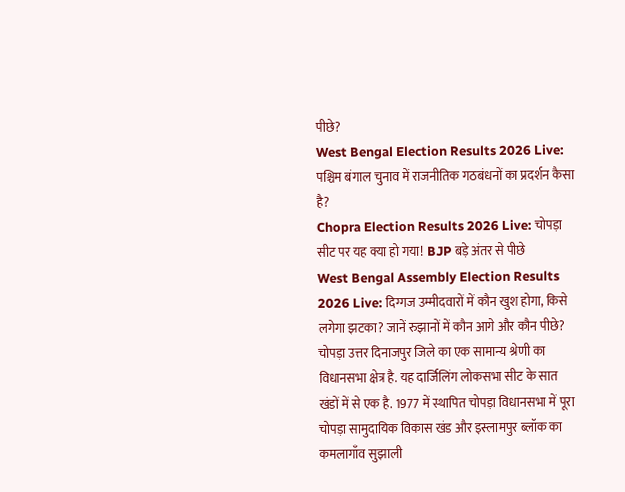पीछे?
West Bengal Election Results 2026 Live: पश्चिम बंगाल चुनाव में राजनीतिक गठबंधनों का प्रदर्शन कैसा है?
Chopra Election Results 2026 Live: चोपड़ा सीट पर यह क्या हो गया! BJP बड़े अंतर से पीछे
West Bengal Assembly Election Results 2026 Live: दिग्गज उम्मीदवारों में कौन खुश होगा, किसे लगेगा झटका? जानें रुझानों में कौन आगे और कौन पीछे?
चोपड़ा उत्तर दिनाजपुर जिले का एक सामान्य श्रेणी का विधानसभा क्षेत्र है. यह दार्जिलिंग लोकसभा सीट के सात खंडों में से एक है. 1977 में स्थापित चोपड़ा विधानसभा में पूरा चोपड़ा सामुदायिक विकास खंड और इस्लामपुर ब्लॉक का कमलागाँव सुझाली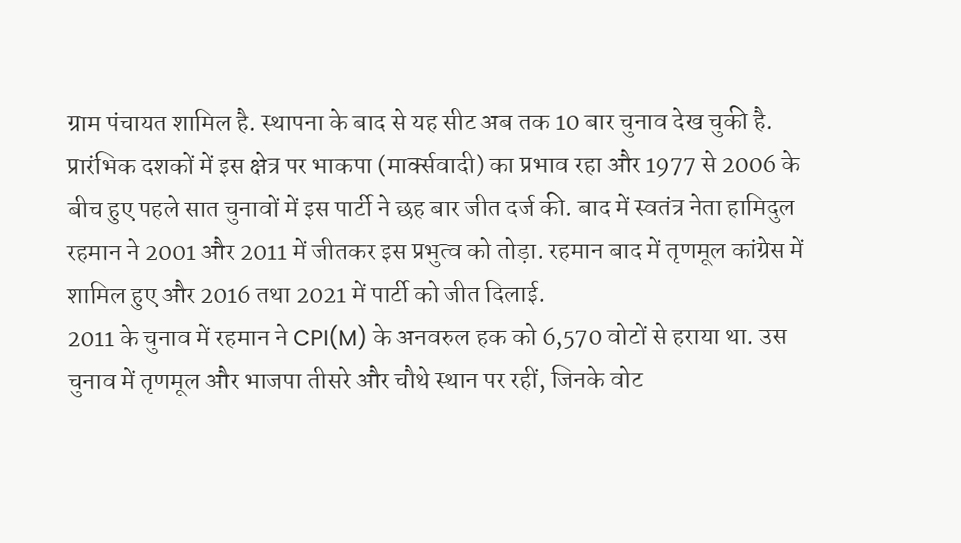ग्राम पंचायत शामिल है. स्थापना के बाद से यह सीट अब तक 10 बार चुनाव देख चुकी है.
प्रारंभिक दशकों में इस क्षेत्र पर भाकपा (मार्क्सवादी) का प्रभाव रहा और 1977 से 2006 के बीच हुए पहले सात चुनावों में इस पार्टी ने छह बार जीत दर्ज की. बाद में स्वतंत्र नेता हामिदुल रहमान ने 2001 और 2011 में जीतकर इस प्रभुत्व को तोड़ा. रहमान बाद में तृणमूल कांग्रेस में शामिल हुए और 2016 तथा 2021 में पार्टी को जीत दिलाई.
2011 के चुनाव में रहमान ने CPI(M) के अनवरुल हक को 6,570 वोटों से हराया था. उस चुनाव में तृणमूल और भाजपा तीसरे और चौथे स्थान पर रहीं, जिनके वोट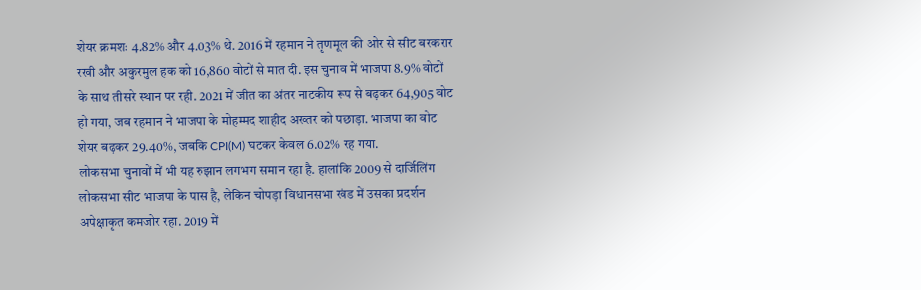शेयर क्रमशः 4.82% और 4.03% थे. 2016 में रहमान ने तृणमूल की ओर से सीट बरकरार रखी और अकुरमुल हक को 16,860 वोटों से मात दी. इस चुनाव में भाजपा 8.9% वोटों के साथ तीसरे स्थान पर रही. 2021 में जीत का अंतर नाटकीय रूप से बढ़कर 64,905 वोट हो गया, जब रहमान ने भाजपा के मोहम्मद शाहीद अख्तर को पछाड़ा. भाजपा का वोट शेयर बढ़कर 29.40%, जबकि CPI(M) घटकर केवल 6.02% रह गया.
लोकसभा चुनावों में भी यह रुझान लगभग समान रहा है. हालांकि 2009 से दार्जिलिंग लोकसभा सीट भाजपा के पास है, लेकिन चोपड़ा विधानसभा खंड में उसका प्रदर्शन अपेक्षाकृत कमजोर रहा. 2019 में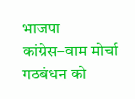भाजपा कांग्रेस–वाम मोर्चा गठबंधन को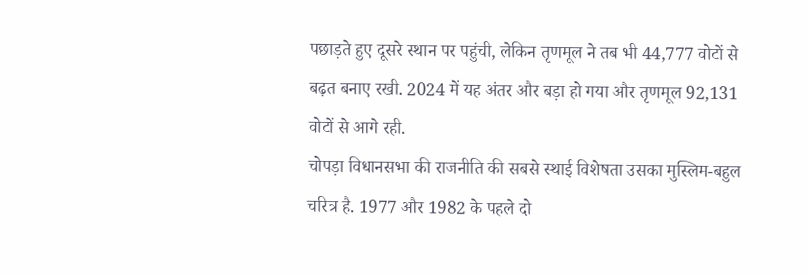पछाड़ते हुए दूसरे स्थान पर पहुंची, लेकिन तृणमूल ने तब भी 44,777 वोटों से बढ़त बनाए रखी. 2024 में यह अंतर और बड़ा हो गया और तृणमूल 92,131 वोटों से आगे रही.
चोपड़ा विधानसभा की राजनीति की सबसे स्थाई विशेषता उसका मुस्लिम-बहुल चरित्र है. 1977 और 1982 के पहले दो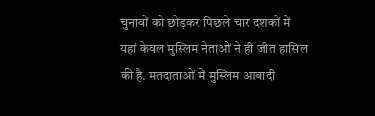चुनावों को छोड़कर पिछले चार दशकों में यहां केवल मुस्लिम नेताओं ने ही जीत हासिल की है. मतदाताओं में मुस्लिम आबादी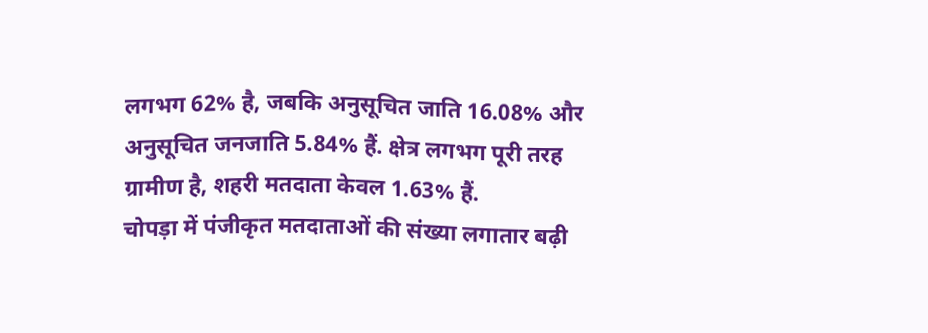लगभग 62% है, जबकि अनुसूचित जाति 16.08% और अनुसूचित जनजाति 5.84% हैं. क्षेत्र लगभग पूरी तरह ग्रामीण है, शहरी मतदाता केवल 1.63% हैं.
चोपड़ा में पंजीकृत मतदाताओं की संख्या लगातार बढ़ी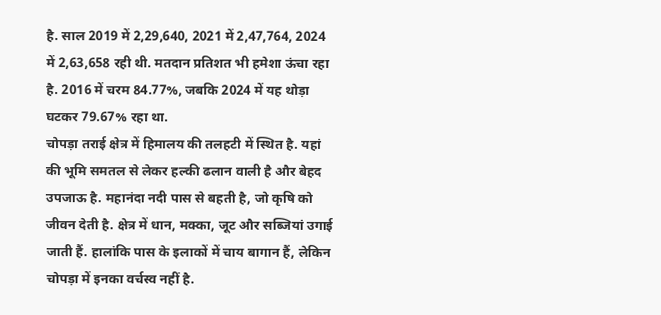है. साल 2019 में 2,29,640, 2021 में 2,47,764, 2024 में 2,63,658 रही थी. मतदान प्रतिशत भी हमेशा ऊंचा रहा है. 2016 में चरम 84.77%, जबकि 2024 में यह थोड़ा घटकर 79.67% रहा था.
चोपड़ा तराई क्षेत्र में हिमालय की तलहटी में स्थित है. यहां की भूमि समतल से लेकर हल्की ढलान वाली है और बेहद उपजाऊ है. महानंदा नदी पास से बहती है, जो कृषि को जीवन देती है. क्षेत्र में धान, मक्का, जूट और सब्जियां उगाई जाती हैं. हालांकि पास के इलाकों में चाय बागान हैं, लेकिन चोपड़ा में इनका वर्चस्व नहीं है.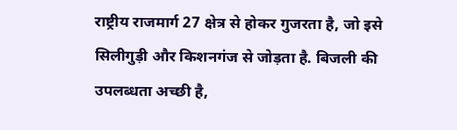राष्ट्रीय राजमार्ग 27 क्षेत्र से होकर गुजरता है, जो इसे सिलीगुड़ी और किशनगंज से जोड़ता है. बिजली की उपलब्धता अच्छी है,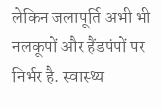लेकिन जलापूर्ति अभी भी नलकूपों और हैंडपंपों पर निर्भर है. स्वास्थ्य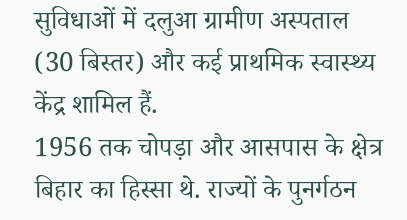सुविधाओं में दलुआ ग्रामीण अस्पताल (30 बिस्तर) और कई प्राथमिक स्वास्थ्य केंद्र शामिल हैं.
1956 तक चोपड़ा और आसपास के क्षेत्र बिहार का हिस्सा थे. राज्यों के पुनर्गठन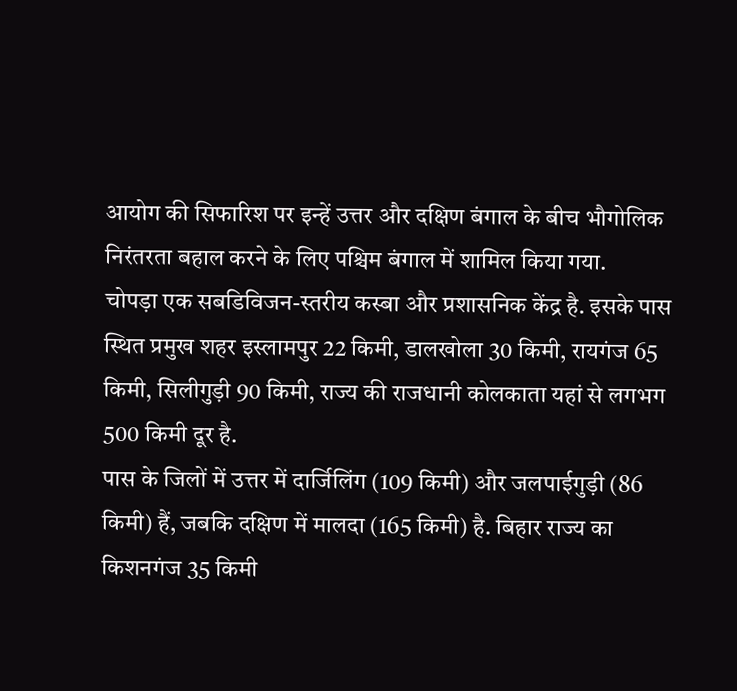आयोग की सिफारिश पर इन्हें उत्तर और दक्षिण बंगाल के बीच भौगोलिक निरंतरता बहाल करने के लिए पश्चिम बंगाल में शामिल किया गया.
चोपड़ा एक सबडिविजन-स्तरीय कस्बा और प्रशासनिक केंद्र है. इसके पास स्थित प्रमुख शहर इस्लामपुर 22 किमी, डालखोला 30 किमी, रायगंज 65 किमी, सिलीगुड़ी 90 किमी, राज्य की राजधानी कोलकाता यहां से लगभग 500 किमी दूर है.
पास के जिलों में उत्तर में दार्जिलिंग (109 किमी) और जलपाईगुड़ी (86 किमी) हैं, जबकि दक्षिण में मालदा (165 किमी) है. बिहार राज्य का किशनगंज 35 किमी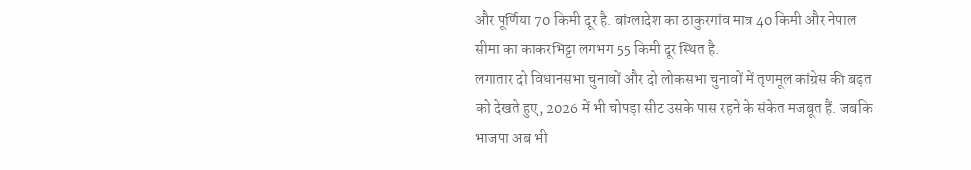और पूर्णिया 70 किमी दूर है. बांग्लादेश का ठाकुरगांव मात्र 40 किमी और नेपाल सीमा का काकरभिट्टा लगभग 55 किमी दूर स्थित है.
लगातार दो विधानसभा चुनावों और दो लोकसभा चुनावों में तृणमूल कांग्रेस की बढ़त को देखते हुए, 2026 में भी चोपड़ा सीट उसके पास रहने के संकेत मजबूत हैं. जबकि भाजपा अब भी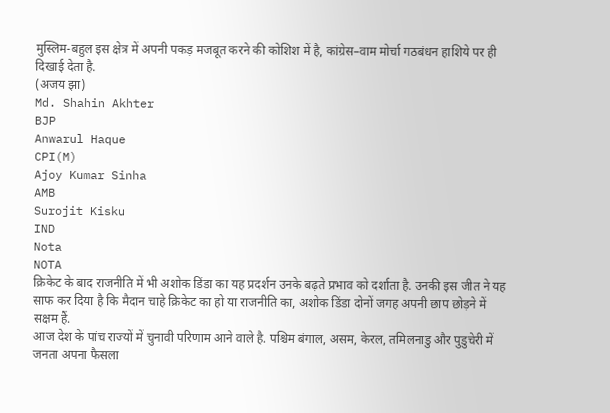मुस्लिम-बहुल इस क्षेत्र में अपनी पकड़ मजबूत करने की कोशिश में है, कांग्रेस–वाम मोर्चा गठबंधन हाशिये पर ही दिखाई देता है.
(अजय झा)
Md. Shahin Akhter
BJP
Anwarul Haque
CPI(M)
Ajoy Kumar Sinha
AMB
Surojit Kisku
IND
Nota
NOTA
क्रिकेट के बाद राजनीति में भी अशोक डिंडा का यह प्रदर्शन उनके बढ़ते प्रभाव को दर्शाता है. उनकी इस जीत ने यह साफ कर दिया है कि मैदान चाहे क्रिकेट का हो या राजनीति का, अशोक डिंडा दोनों जगह अपनी छाप छोड़ने में सक्षम हैं.
आज देश के पांच राज्यों में चुनावी परिणाम आने वाले है. पश्चिम बंगाल, असम, केरल, तमिलनाडु और पुडुचेरी में जनता अपना फैसला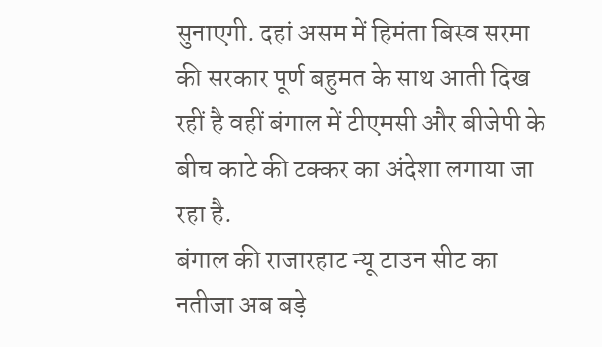सुनाएगी. दहां असम में हिमंता बिस्व सरमा की सरकार पूर्ण बहुमत के साथ आती दिख रहीं है वहीं बंगाल में टीएमसी और बीजेपी के बीच काटे की टक्कर का अंदेशा लगाया जा रहा है.
बंगाल की राजारहाट न्यू टाउन सीट का नतीजा अब बड़े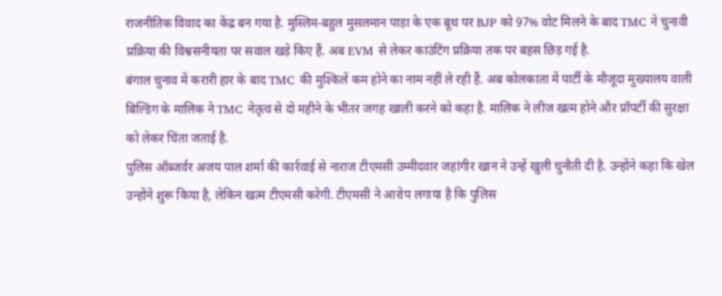राजनीतिक विवाद का केंद्र बन गया है. मुस्लिम-बहुल मुसलमान पाड़ा के एक बूथ पर BJP को 97% वोट मिलने के बाद TMC ने चुनावी प्रक्रिया की विश्वसनीयता पर सवाल खड़े किए हैं. अब EVM से लेकर काउंटिंग प्रक्रिया तक पर बहस छिड़ गई है.
बंगाल चुनाव में करारी हार के बाद TMC की मुश्किलें कम होने का नाम नहीं ले रही हैं. अब कोलकाता में पार्टी के मौजूदा मुख्यालय वाली बिल्डिंग के मालिक ने TMC नेतृत्व से दो महीने के भीतर जगह खाली करने को कहा है. मालिक ने लीज खत्म होने और प्रॉपर्टी की सुरक्षा को लेकर चिंता जताई है.
पुलिस ऑब्जर्वर अजय पाल शर्मा की कार्रवाई से नाराज टीएमसी उम्मीदवार जहांगीर खान ने उन्हें खुली चुनौती दी है. उन्होंने कहा कि खेल उन्होंने शुरू किया है, लेकिन खत्म टीएमसी करेगी. टीएमसी ने आरोप लगाया है कि पुलिस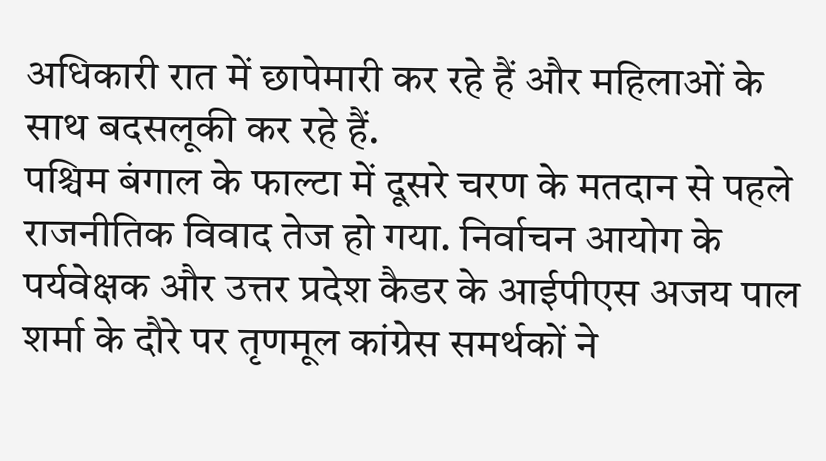अधिकारी रात में छापेमारी कर रहे हैं और महिलाओं के साथ बदसलूकी कर रहे हैं.
पश्चिम बंगाल के फाल्टा में दूसरे चरण के मतदान से पहले राजनीतिक विवाद तेज हो गया. निर्वाचन आयोग के पर्यवेक्षक और उत्तर प्रदेश कैडर के आईपीएस अजय पाल शर्मा के दौरे पर तृणमूल कांग्रेस समर्थकों ने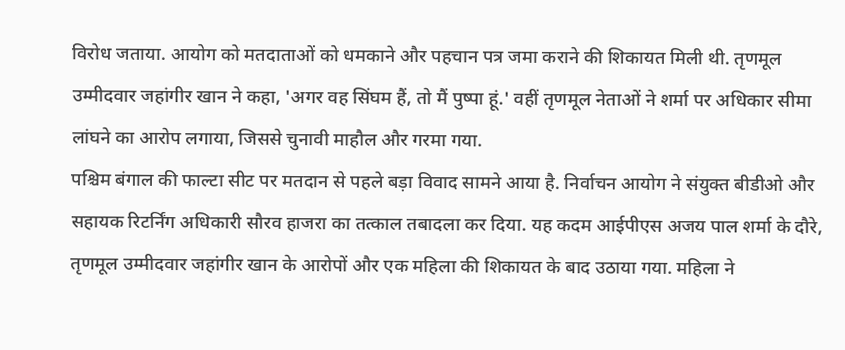विरोध जताया. आयोग को मतदाताओं को धमकाने और पहचान पत्र जमा कराने की शिकायत मिली थी. तृणमूल उम्मीदवार जहांगीर खान ने कहा, 'अगर वह सिंघम हैं, तो मैं पुष्पा हूं.' वहीं तृणमूल नेताओं ने शर्मा पर अधिकार सीमा लांघने का आरोप लगाया, जिससे चुनावी माहौल और गरमा गया.
पश्चिम बंगाल की फाल्टा सीट पर मतदान से पहले बड़ा विवाद सामने आया है. निर्वाचन आयोग ने संयुक्त बीडीओ और सहायक रिटर्निंग अधिकारी सौरव हाजरा का तत्काल तबादला कर दिया. यह कदम आईपीएस अजय पाल शर्मा के दौरे, तृणमूल उम्मीदवार जहांगीर खान के आरोपों और एक महिला की शिकायत के बाद उठाया गया. महिला ने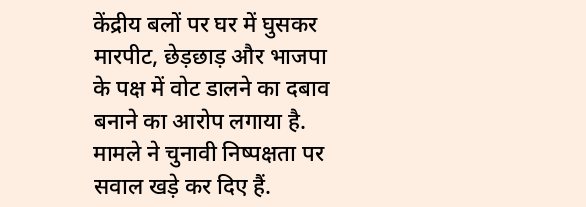केंद्रीय बलों पर घर में घुसकर मारपीट, छेड़छाड़ और भाजपा के पक्ष में वोट डालने का दबाव बनाने का आरोप लगाया है. मामले ने चुनावी निष्पक्षता पर सवाल खड़े कर दिए हैं.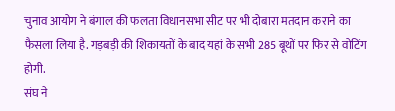चुनाव आयोग ने बंगाल की फलता विधानसभा सीट पर भी दोबारा मतदान कराने का फैसला लिया है. गड़बड़ी की शिकायतों के बाद यहां के सभी 285 बूथों पर फिर से वोटिंग होगी.
संघ ने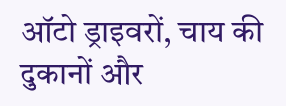ऑटो ड्राइवरों, चाय की दुकानों और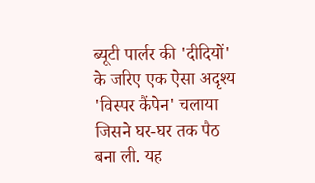ब्यूटी पार्लर की 'दीदियों' के जरिए एक ऐसा अदृश्य 'विस्पर कैंपेन' चलाया जिसने घर-घर तक पैठ बना ली. यह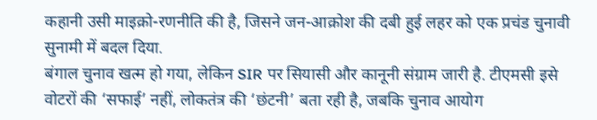कहानी उसी माइक्रो-रणनीति की है, जिसने जन-आक्रोश की दबी हुई लहर को एक प्रचंड चुनावी सुनामी में बदल दिया.
बंगाल चुनाव खत्म हो गया, लेकिन SIR पर सियासी और कानूनी संग्राम जारी है. टीएमसी इसे वोटरों की ‘सफाई’ नहीं, लोकतंत्र की ‘छंटनी’ बता रही है, जबकि चुनाव आयोग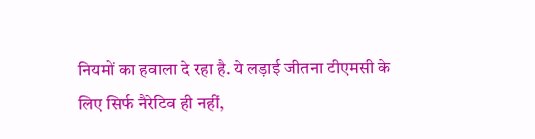नियमों का हवाला दे रहा है. ये लड़ाई जीतना टीएमसी के लिए सिर्फ नैरेटिव ही नहीं,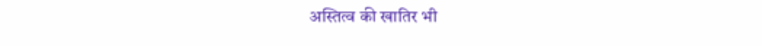अस्तित्व की खातिर भी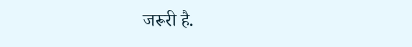जरूरी है.